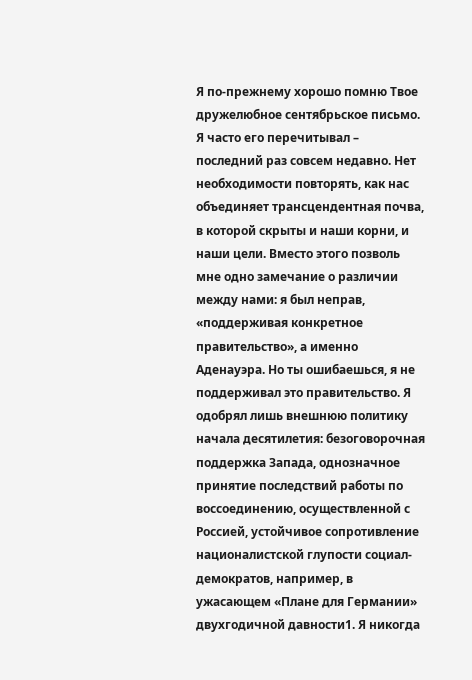Я по-прежнему хорошо помню Твое дружелюбное сентябрьское письмо. Я часто его перечитывал – последний раз совсем недавно. Нет необходимости повторять, как нас объединяет трансцендентная почва, в которой скрыты и наши корни, и наши цели. Вместо этого позволь мне одно замечание о различии между нами: я был неправ, «поддерживая конкретное правительство», а именно Аденауэра. Но ты ошибаешься, я не поддерживал это правительство. Я одобрял лишь внешнюю политику начала десятилетия: безоговорочная поддержка Запада, однозначное принятие последствий работы по воссоединению, осуществленной с Россией, устойчивое сопротивление националистской глупости социал-демократов, например, в ужасающем «Плане для Германии» двухгодичной давности1. Я никогда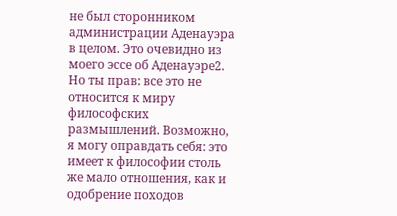не был сторонником администрации Аденауэра в целом. Это очевидно из моего эссе об Аденауэре2. Но ты прав: все это не относится к миру философских размышлений. Возможно, я могу оправдать себя: это имеет к философии столь же мало отношения, как и одобрение походов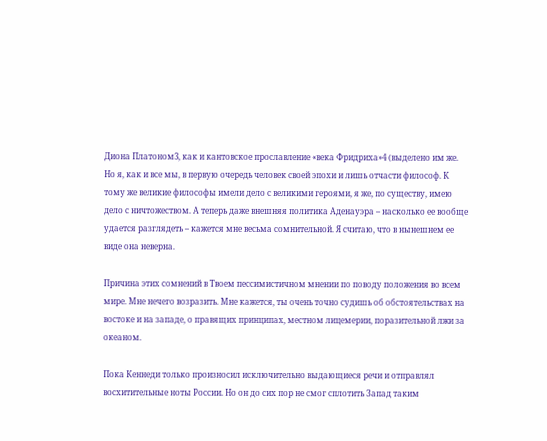Диона Платоном3, как и кантовское прославление «века Фридриха»4 (выделено им же. Но я, как и все мы, в первую очередь человек своей эпохи и лишь отчасти философ. К тому же великие философы имели дело с великими героями, я же, по существу, имею дело с ничтожеством. А теперь даже внешняя политика Аденауэра – насколько ее вообще удается разглядеть – кажется мне весьма сомнительной. Я считаю, что в нынешнем ее виде она неверна.

Причина этих сомнений в Твоем пессимистичном мнении по поводу положения во всем мире. Мне нечего возразить. Мне кажется, ты очень точно судишь об обстоятельствах на востоке и на западе, о правящих принципах, местном лицемерии, поразительной лжи за океаном.

Пока Кеннеди только произносил исключительно выдающиеся речи и отправлял восхитительные ноты России. Но он до сих пор не смог сплотить Запад таким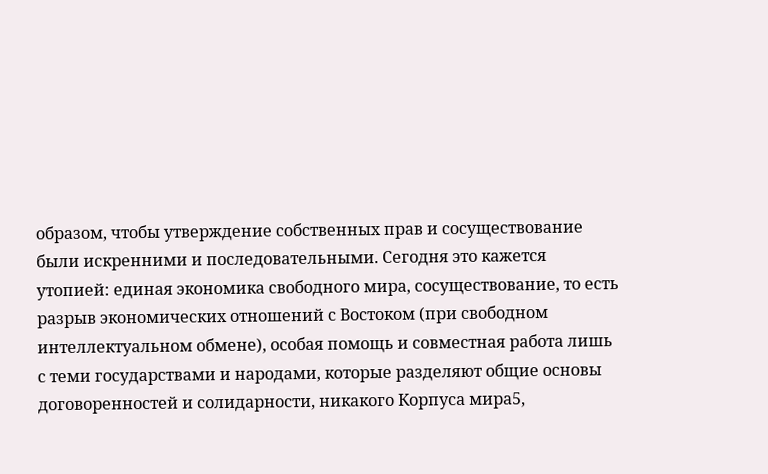образом, чтобы утверждение собственных прав и сосуществование были искренними и последовательными. Сегодня это кажется утопией: единая экономика свободного мира, сосуществование, то есть разрыв экономических отношений с Востоком (при свободном интеллектуальном обмене), особая помощь и совместная работа лишь с теми государствами и народами, которые разделяют общие основы договоренностей и солидарности, никакого Корпуса мира5,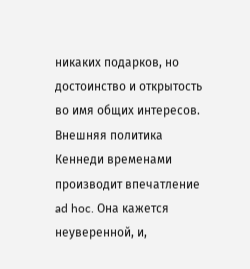никаких подарков, но достоинство и открытость во имя общих интересов. Внешняя политика Кеннеди временами производит впечатление ad hoc. Она кажется неуверенной, и,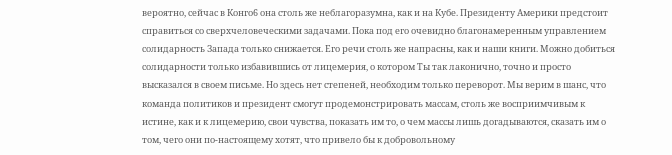вероятно, сейчас в Конго6 она столь же неблагоразумна, как и на Кубе. Президенту Америки предстоит справиться со сверхчеловеческими задачами. Пока под его очевидно благонамеренным управлением солидарность Запада только снижается. Его речи столь же напрасны, как и наши книги. Можно добиться солидарности только избавившись от лицемерия, о котором Ты так лаконично, точно и просто высказался в своем письме. Но здесь нет степеней, необходим только переворот. Мы верим в шанс, что команда политиков и президент смогут продемонстрировать массам, столь же восприимчивым к истине, как и к лицемерию, свои чувства, показать им то, о чем массы лишь догадываются, сказать им о том, чего они по-настоящему хотят, что привело бы к добровольному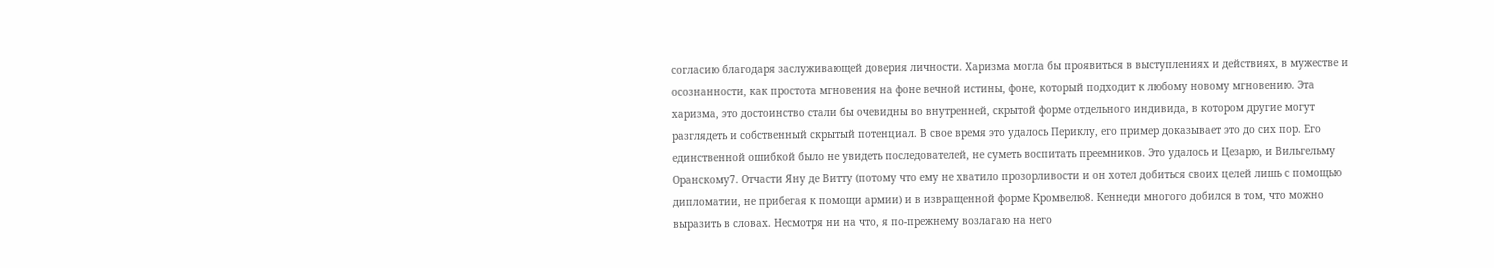согласию благодаря заслуживающей доверия личности. Харизма могла бы проявиться в выступлениях и действиях, в мужестве и осознанности, как простота мгновения на фоне вечной истины, фоне, который подходит к любому новому мгновению. Эта харизма, это достоинство стали бы очевидны во внутренней, скрытой форме отдельного индивида, в котором другие могут разглядеть и собственный скрытый потенциал. В свое время это удалось Периклу, его пример доказывает это до сих пор. Его единственной ошибкой было не увидеть последователей, не суметь воспитать преемников. Это удалось и Цезарю, и Вильгельму Оранскому7. Отчасти Яну де Витту (потому что ему не хватило прозорливости и он хотел добиться своих целей лишь с помощью дипломатии, не прибегая к помощи армии) и в извращенной форме Кромвелю8. Кеннеди многого добился в том, что можно выразить в словах. Несмотря ни на что, я по-прежнему возлагаю на него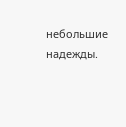небольшие надежды.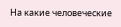На какие человеческие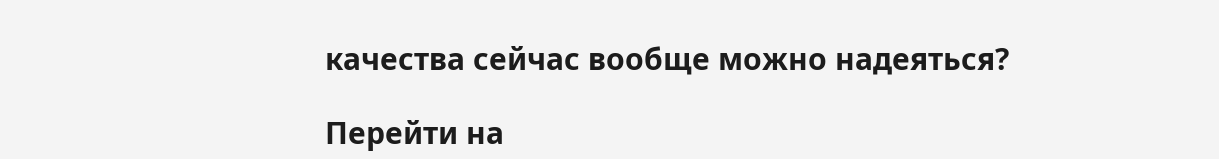качества сейчас вообще можно надеяться?

Перейти на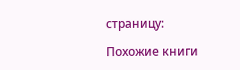страницу:

Похожие книги